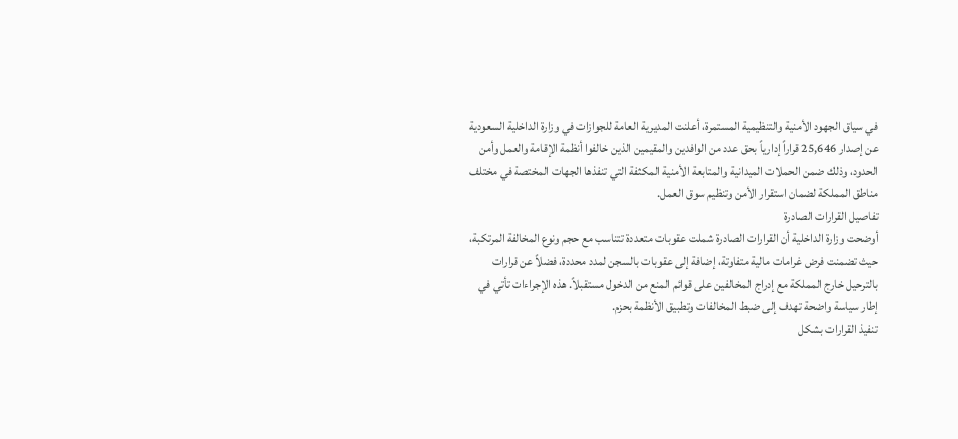في سياق الجهود الأمنية والتنظيمية المستمرة، أعلنت المديرية العامة للجوازات في وزارة الداخلية السعودية عن إصدار 25,646 قراراً إدارياً بحق عدد من الوافدين والمقيمين الذين خالفوا أنظمة الإقامة والعمل وأمن الحدود، وذلك ضمن الحملات الميدانية والمتابعة الأمنية المكثفة التي تنفذها الجهات المختصة في مختلف مناطق المملكة لضمان استقرار الأمن وتنظيم سوق العمل.
تفاصيل القرارات الصادرة
أوضحت وزارة الداخلية أن القرارات الصادرة شملت عقوبات متعددة تتناسب مع حجم ونوع المخالفة المرتكبة، حيث تضمنت فرض غرامات مالية متفاوتة، إضافة إلى عقوبات بالسجن لمدد محددة، فضلاً عن قرارات بالترحيل خارج المملكة مع إدراج المخالفين على قوائم المنع من الدخول مستقبلاً. هذه الإجراءات تأتي في إطار سياسة واضحة تهدف إلى ضبط المخالفات وتطبيق الأنظمة بحزم.
تنفيذ القرارات بشكل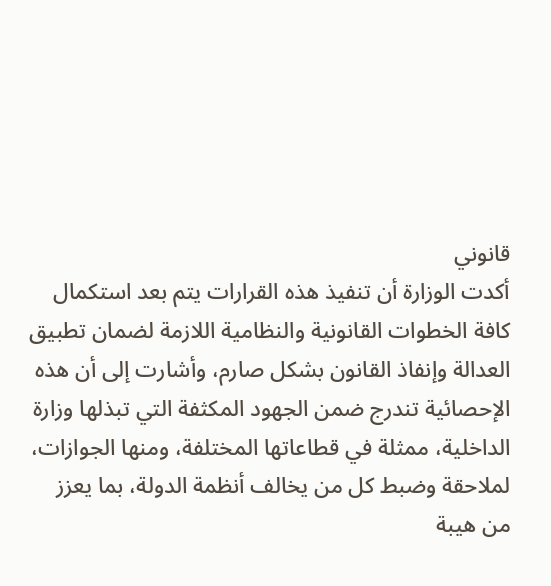قانوني
أكدت الوزارة أن تنفيذ هذه القرارات يتم بعد استكمال كافة الخطوات القانونية والنظامية اللازمة لضمان تطبيق العدالة وإنفاذ القانون بشكل صارم، وأشارت إلى أن هذه الإحصائية تندرج ضمن الجهود المكثفة التي تبذلها وزارة الداخلية، ممثلة في قطاعاتها المختلفة، ومنها الجوازات، لملاحقة وضبط كل من يخالف أنظمة الدولة، بما يعزز من هيبة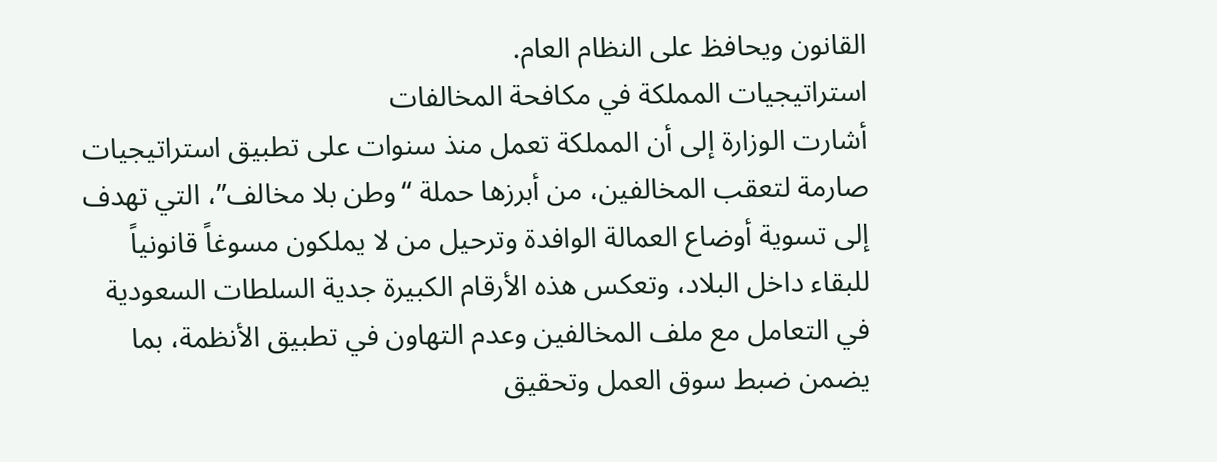القانون ويحافظ على النظام العام.
استراتيجيات المملكة في مكافحة المخالفات
أشارت الوزارة إلى أن المملكة تعمل منذ سنوات على تطبيق استراتيجيات صارمة لتعقب المخالفين، من أبرزها حملة “وطن بلا مخالف”، التي تهدف إلى تسوية أوضاع العمالة الوافدة وترحيل من لا يملكون مسوغاً قانونياً للبقاء داخل البلاد، وتعكس هذه الأرقام الكبيرة جدية السلطات السعودية في التعامل مع ملف المخالفين وعدم التهاون في تطبيق الأنظمة، بما يضمن ضبط سوق العمل وتحقيق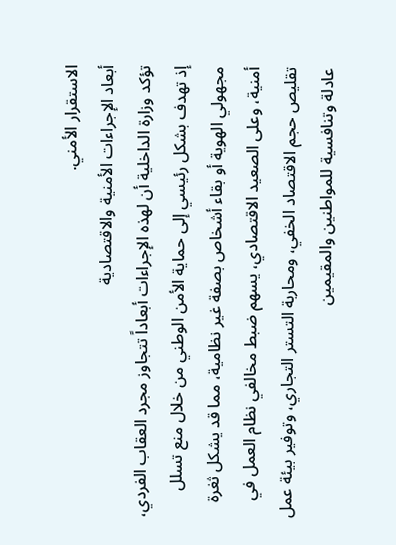الاستقرار الأمني.
أبعاد الإجراءات الأمنية والاقتصادية
تؤكد وزارة الداخلية أن لهذه الإجراءات أبعاداً تتجاوز مجرد العقاب الفردي، إذ تهدف بشكل رئيسي إلى حماية الأمن الوطني من خلال منع تسلل مجهولي الهوية أو بقاء أشخاص بصفة غير نظامية، مما قد يشكل ثغرة أمنية، وعلى الصعيد الاقتصادي، يسهم ضبط مخالفي نظام العمل في تقليص حجم الاقتصاد الخفي، ومحاربة التستر التجاري، وتوفير بيئة عمل عادلة وتنافسية للمواطنين والمقيمين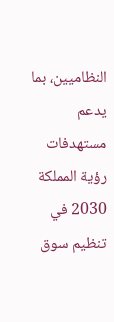النظاميين، بما يدعم مستهدفات رؤية المملكة 2030 في تنظيم سوق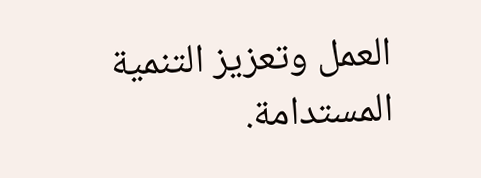العمل وتعزيز التنمية المستدامة.